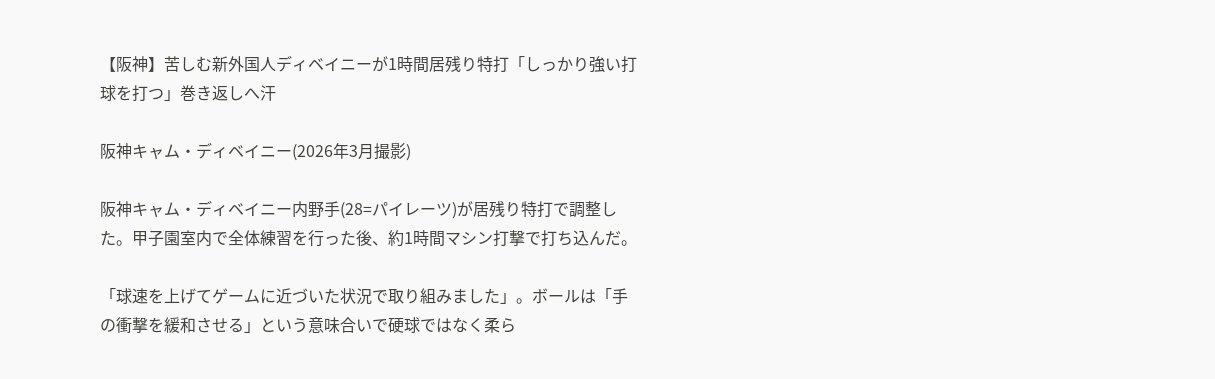【阪神】苦しむ新外国人ディベイニーが1時間居残り特打「しっかり強い打球を打つ」巻き返しへ汗

阪神キャム・ディベイニー(2026年3月撮影)

阪神キャム・ディベイニー内野手(28=パイレーツ)が居残り特打で調整した。甲子園室内で全体練習を行った後、約1時間マシン打撃で打ち込んだ。

「球速を上げてゲームに近づいた状況で取り組みました」。ボールは「手の衝撃を緩和させる」という意味合いで硬球ではなく柔ら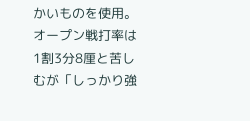かいものを使用。オープン戦打率は1割3分8厘と苦しむが「しっかり強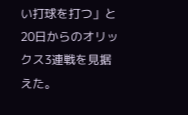い打球を打つ」と20日からのオリックス3連戦を見据えた。